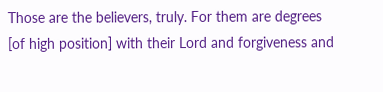Those are the believers, truly. For them are degrees [of high position] with their Lord and forgiveness and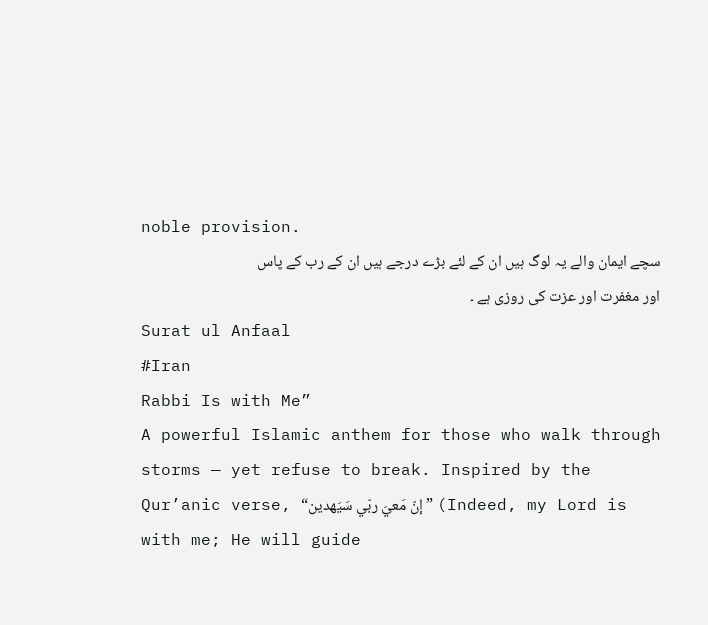noble provision.
سچے ایمان والے یہ لوگ ہیں ان کے لئے بڑے درجے ہیں ان کے رب کے پاس اور مغفرت اور عزت کی روزی ہے ۔
Surat ul Anfaal
#Iran
Rabbi Is with Me”
A powerful Islamic anthem for those who walk through storms — yet refuse to break. Inspired by the Qur’anic verse, “إنّ مَعيَ ربّي سَيَهدين” (Indeed, my Lord is with me; He will guide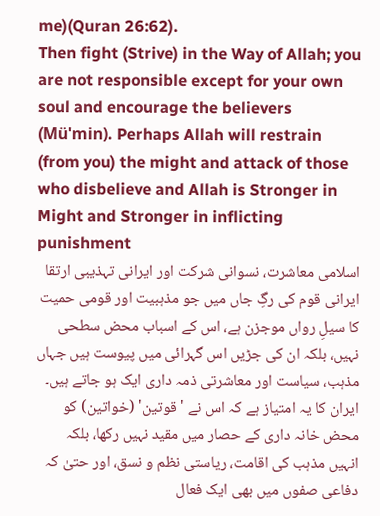me)(Quran 26:62).
Then fight (Strive) in the Way of Allah; you are not responsible except for your own soul and encourage the believers (Mü'min). Perhaps Allah will restrain (from you) the might and attack of those who disbelieve and Allah is Stronger in Might and Stronger in inflicting punishment
اسلامی معاشرت، نسوانی شرکت اور ایرانی تہذیبی ارتقا
ایرانی قوم کی رگِ جاں میں جو مذہبیت اور قومی حمیت کا سیلِ رواں موجزن ہے، اس کے اسباب محض سطحی نہیں، بلکہ ان کی جڑیں اس گہرائی میں پیوست ہیں جہاں مذہب، سیاست اور معاشرتی ذمہ داری ایک ہو جاتے ہیں۔ ایران کا یہ امتیاز ہے کہ اس نے 'قوتین' (خواتین) کو محض خانہ داری کے حصار میں مقید نہیں رکھا، بلکہ انہیں مذہب کی اقامت، ریاستی نظم و نسق، اور حتیٰ کہ دفاعی صفوں میں بھی ایک فعال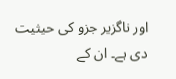اور ناگزیر جزو کی حیثیت دی ہے۔ ان کے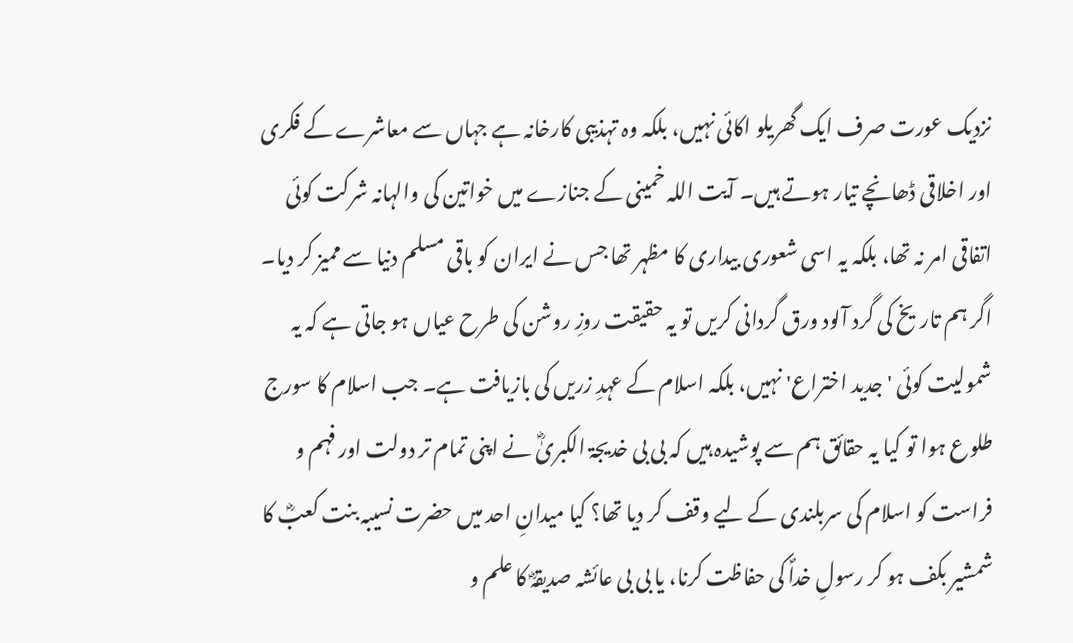نزدیک عورت صرف ایک گھریلو اکائی نہیں، بلکہ وہ تہذیبی کارخانہ ہے جہاں سے معاشرے کے فکری اور اخلاقی ڈھانچے تیار ہوتے ہیں۔ آیت اللہ خمینی کے جنازے میں خواتین کی والہانہ شرکت کوئی اتفاقی امر نہ تھا، بلکہ یہ اسی شعوری بیداری کا مظہر تھا جس نے ایران کو باقی مسلم دنیا سے ممیز کر دیا۔
اگر ہم تاریخ کی گرد آلود ورق گردانی کریں تو یہ حقیقت روزِ روشن کی طرح عیاں ہو جاتی ہے کہ یہ شمولیت کوئی 'جدید اختراع' نہیں، بلکہ اسلام کے عہدِ زریں کی بازیافت ہے۔ جب اسلام کا سورج طلوع ہوا تو کیا یہ حقائق ہم سے پوشیدہ ہیں کہ بی بی خدیجۃ الکبریٰؓ نے اپنی تمام تر دولت اور فہم و فراست کو اسلام کی سربلندی کے لیے وقف کر دیا تھا؟ کیا میدانِ احد میں حضرت نسیبہ بنت کعبؓ کا شمشیر بکف ہو کر رسولِ خداؐ کی حفاظت کرنا، یا بی بی عائشہ صدیقہؓ کا علم و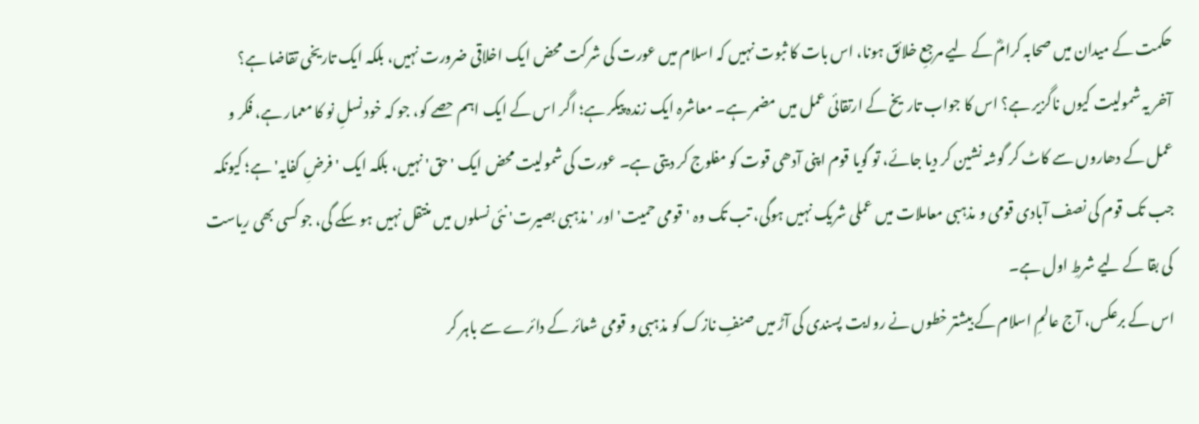حکمت کے میدان میں صحابہ کرامؓ کے لیے مرجعِ خلائق ہونا، اس بات کا ثبوت نہیں کہ اسلام میں عورت کی شرکت محض ایک اخلاقی ضرورت نہیں، بلکہ ایک تاریخی تقاضا ہے؟
آخر یہ شمولیت کیوں ناگزیر ہے؟ اس کا جواب تاریخ کے ارتقائی عمل میں مضمر ہے۔ معاشرہ ایک زندہ پیکر ہے؛ اگر اس کے ایک اہم حصے کو، جو کہ خود نسلِ نو کا معمار ہے، فکر و عمل کے دھاروں سے کاٹ کر گوشہ نشین کر دیا جائے، تو گویا قوم اپنی آدھی قوت کو مفلوج کر دیتی ہے۔ عورت کی شمولیت محض ایک 'حق' نہیں، بلکہ ایک 'فرضِ کفایہ' ہے؛ کیونکہ جب تک قوم کی نصف آبادی قومی و مذہبی معاملات میں عملی شریک نہیں ہوگی، تب تک وہ 'قومی حمیت' اور 'مذہبی بصیرت' نئی نسلوں میں منتقل نہیں ہو سکے گی، جو کسی بھی ریاست کی بقا کے لیے شرطِ اول ہے۔
اس کے برعکس، آج عالمِ اسلام کے بیشتر خطوں نے روایت پسندی کی آڑ میں صنفِ نازک کو مذہبی و قومی شعائر کے دائرے سے باہر کر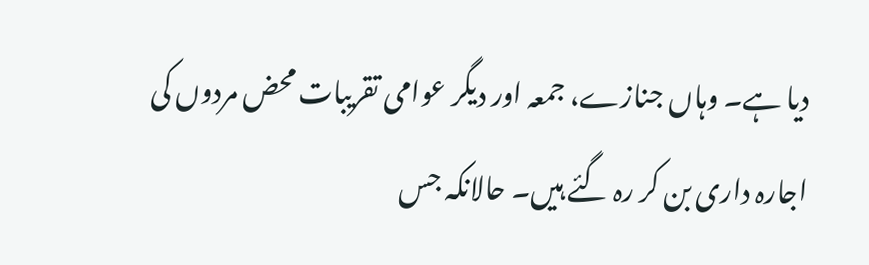دیا ہے۔ وہاں جنازے، جمعہ اور دیگر عوامی تقریبات محض مردوں کی اجارہ داری بن کر رہ گئے ہیں۔ حالانکہ جس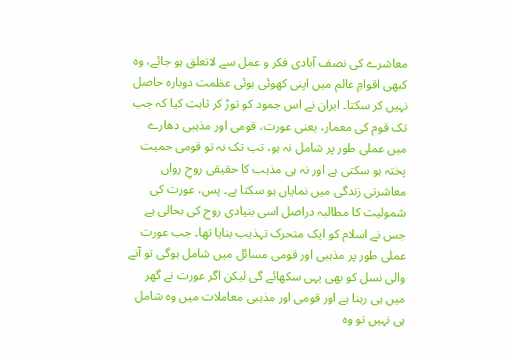معاشرے کی نصف آبادی فکر و عمل سے لاتعلق ہو جائے، وہ کبھی اقوامِ عالم میں اپنی کھوئی ہوئی عظمت دوبارہ حاصل نہیں کر سکتا۔ ایران نے اس جمود کو توڑ کر ثابت کیا کہ جب تک قوم کی معمار، یعنی عورت، قومی اور مذہبی دھارے میں عملی طور پر شامل نہ ہو، تب تک نہ تو قومی حمیت پختہ ہو سکتی ہے اور نہ ہی مذہب کا حقیقی روحِ رواں معاشرتی زندگی میں نمایاں ہو سکتا ہے۔ پس، عورت کی شمولیت کا مطالبہ دراصل اسی بنیادی روح کی بحالی ہے جس نے اسلام کو ایک متحرک تہذیب بنایا تھا۔ جب عورت عملی طور پر مذہبی اور قومی مسائل میں شامل ہوگی تو آنے والی نسل کو بھی یہی سکھائے گی لیکن اگر عورت نے گھر میں ہی رہنا ہے اور قومی اور مذہبی معاملات میں وہ شامل ہی نہیں تو وہ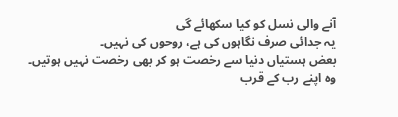آنے والی نسل کو کیا سکھائے گی
یہ جدائی صرف نگاہوں کی ہے، روحوں کی نہیں۔
بعض ہستیاں دنیا سے رخصت ہو کر بھی رخصت نہیں ہوتیں۔ وہ اپنے رب کے قرب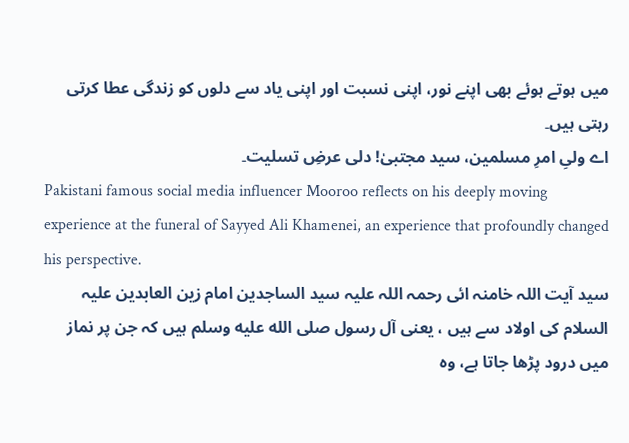میں ہوتے ہوئے بھی اپنے نور، اپنی نسبت اور اپنی یاد سے دلوں کو زندگی عطا کرتی رہتی ہیں۔
اے ولیِ امرِ مسلمین، سید مجتبیٰ! دلی عرضِ تسلیت۔
Pakistani famous social media influencer Mooroo reflects on his deeply moving experience at the funeral of Sayyed Ali Khamenei, an experience that profoundly changed his perspective.
سید آیت اللہ خامنہ ائی رحمہ اللہ علیہ سید الساجدین امام زین العابدین علیہ السلام کی اولاد سے ہیں ، یعنی آل رسول صلى الله عليه وسلم ہیں کہ جن پر نماز میں درود پڑھا جاتا ہے، وہ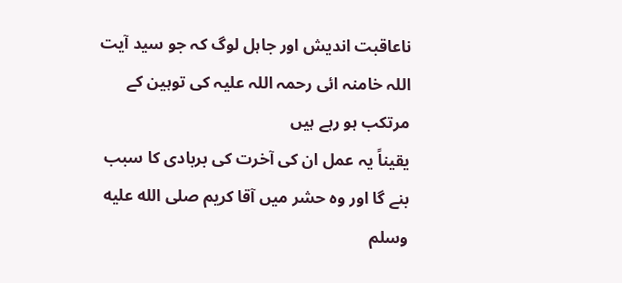ناعاقبت اندیش اور جاہل لوگ کہ جو سید آیت اللہ خامنہ ائی رحمہ اللہ علیہ کی توہین کے مرتکب ہو رہے ہیں
یقیناً یہ عمل ان کی آخرت کی بربادی کا سبب بنے گا اور وہ حشر میں آقا کریم صلى الله عليه وسلم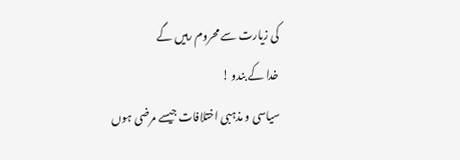کی زیارت سے محروم رہیں گے
خدا کے بندو !
سیاسی و مذہبی اختلافات جیسے مرضی ہوں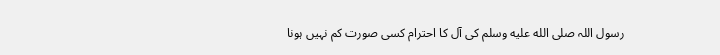رسول اللہ صلى الله عليه وسلم کی آل کا احترام کسی صورت کم نہیں ہونا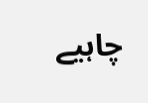چاہیے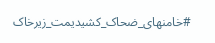#خامنهای_ضحاک_کشیدیمت_زیرخاک